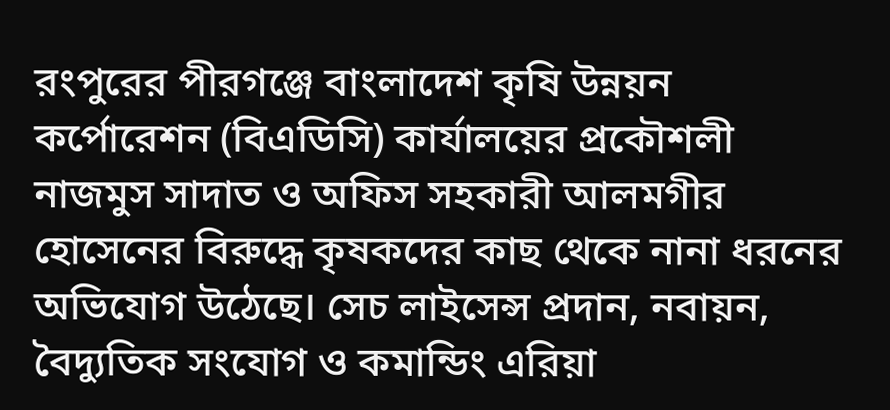রংপুরের পীরগঞ্জে বাংলাদেশ কৃষি উন্নয়ন কর্পোরেশন (বিএডিসি) কার্যালয়ের প্রকৌশলী নাজমুস সাদাত ও অফিস সহকারী আলমগীর হোসেনের বিরুদ্ধে কৃষকদের কাছ থেকে নানা ধরনের অভিযোগ উঠেছে। সেচ লাইসেন্স প্রদান, নবায়ন, বৈদ্যুতিক সংযোগ ও কমান্ডিং এরিয়া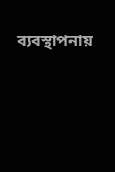ব্যবস্থাপনায়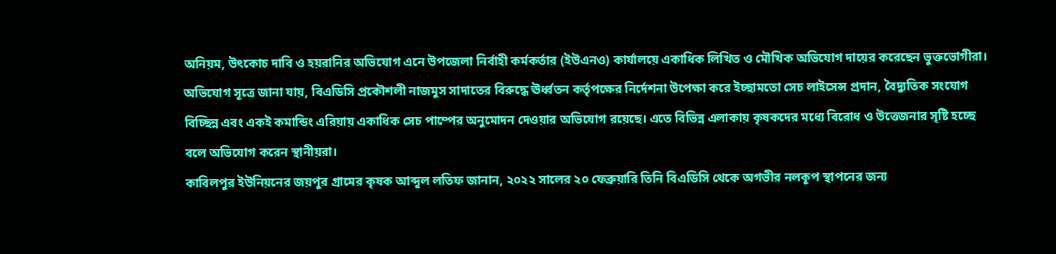অনিয়ম, উৎকোচ দাবি ও হয়রানির অভিযোগ এনে উপজেলা নির্বাহী কর্মকর্তার (ইউএনও) কার্যালয়ে একাধিক লিখিত ও মৌখিক অভিযোগ দায়ের করেছেন ভুক্তভোগীরা।
অভিযোগ সূত্রে জানা যায়, বিএডিসি প্রকৌশলী নাজমুস সাদাতের বিরুদ্ধে ঊর্ধ্বতন কর্তৃপক্ষের নির্দেশনা উপেক্ষা করে ইচ্ছামতো সেচ লাইসেন্স প্রদান, বৈদ্যুতিক সংযোগ বিচ্ছিন্ন এবং একই কমান্ডিং এরিয়ায় একাধিক সেচ পাম্পের অনুমোদন দেওয়ার অভিযোগ রয়েছে। এতে বিভিন্ন এলাকায় কৃষকদের মধ্যে বিরোধ ও উত্তেজনার সৃষ্টি হচ্ছে বলে অভিযোগ করেন স্থানীয়রা।
কাবিলপুর ইউনিয়নের জয়পুর গ্রামের কৃষক আব্দুল লতিফ জানান, ২০২২ সালের ২০ ফেব্রুয়ারি তিনি বিএডিসি থেকে অগভীর নলকূপ স্থাপনের জন্য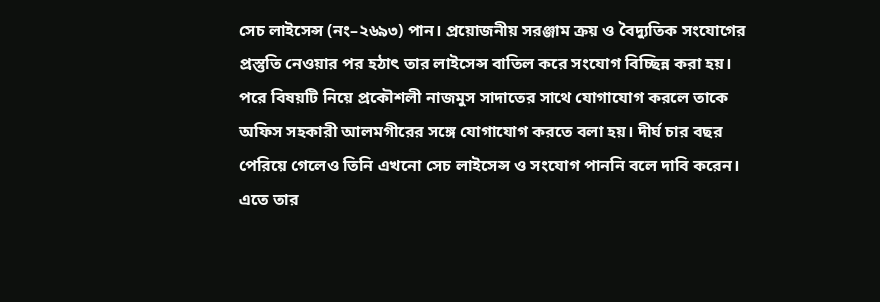সেচ লাইসেন্স (নং–২৬৯৩) পান। প্রয়োজনীয় সরঞ্জাম ক্রয় ও বৈদ্যুতিক সংযোগের প্রস্তুতি নেওয়ার পর হঠাৎ তার লাইসেন্স বাতিল করে সংযোগ বিচ্ছিন্ন করা হয়। পরে বিষয়টি নিয়ে প্রকৌশলী নাজমুস সাদাতের সাথে যোগাযোগ করলে তাকে অফিস সহকারী আলমগীরের সঙ্গে যোগাযোগ করতে বলা হয়। দীর্ঘ চার বছর পেরিয়ে গেলেও তিনি এখনো সেচ লাইসেন্স ও সংযোগ পাননি বলে দাবি করেন। এতে তার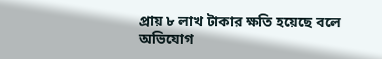প্রায় ৮ লাখ টাকার ক্ষতি হয়েছে বলে অভিযোগ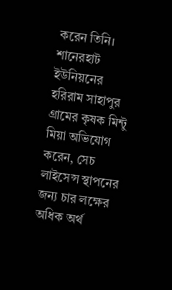করেন তিনি।
শানেরহাট ইউনিয়নের হরিরাম সাহাপুর গ্রামের কৃষক মিন্টু মিয়া অভিযোগ করেন, সেচ লাইসেন্স স্থাপনের জন্য চার লক্ষের অধিক অর্থ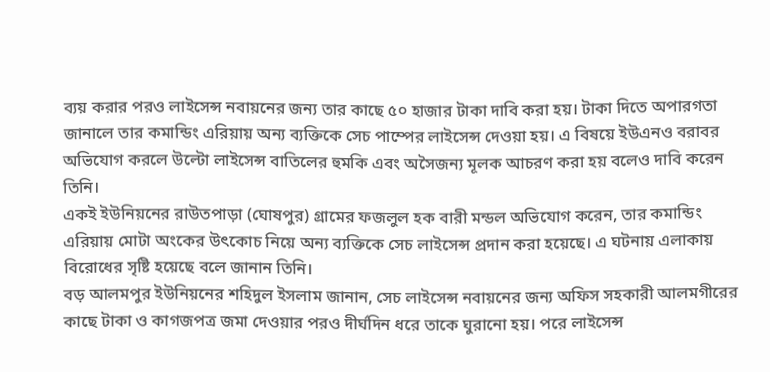ব্যয় করার পরও লাইসেন্স নবায়নের জন্য তার কাছে ৫০ হাজার টাকা দাবি করা হয়। টাকা দিতে অপারগতা জানালে তার কমান্ডিং এরিয়ায় অন্য ব্যক্তিকে সেচ পাম্পের লাইসেন্স দেওয়া হয়। এ বিষয়ে ইউএনও বরাবর অভিযোগ করলে উল্টো লাইসেন্স বাতিলের হুমকি এবং অসৈজন্য মূলক আচরণ করা হয় বলেও দাবি করেন তিনি।
একই ইউনিয়নের রাউতপাড়া (ঘোষপুর) গ্রামের ফজলুল হক বারী মন্ডল অভিযোগ করেন, তার কমান্ডিং এরিয়ায় মোটা অংকের উৎকোচ নিয়ে অন্য ব্যক্তিকে সেচ লাইসেন্স প্রদান করা হয়েছে। এ ঘটনায় এলাকায় বিরোধের সৃষ্টি হয়েছে বলে জানান তিনি।
বড় আলমপুর ইউনিয়নের শহিদুল ইসলাম জানান, সেচ লাইসেন্স নবায়নের জন্য অফিস সহকারী আলমগীরের কাছে টাকা ও কাগজপত্র জমা দেওয়ার পরও দীর্ঘদিন ধরে তাকে ঘুরানো হয়। পরে লাইসেন্স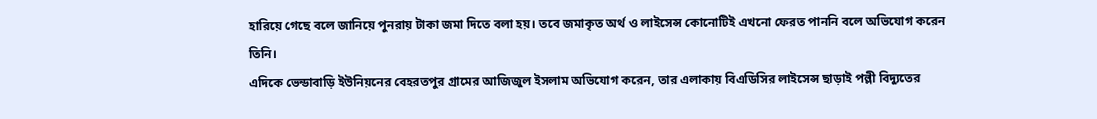হারিয়ে গেছে বলে জানিয়ে পুনরায় টাকা জমা দিতে বলা হয়। তবে জমাকৃত অর্থ ও লাইসেন্স কোনোটিই এখনো ফেরত পাননি বলে অভিযোগ করেন তিনি।
এদিকে ভেন্ডাবাড়ি ইউনিয়নের বেহরতপুর গ্রামের আজিজুল ইসলাম অভিযোগ করেন, তার এলাকায় বিএডিসির লাইসেন্স ছাড়াই পল্লী বিদ্যুতের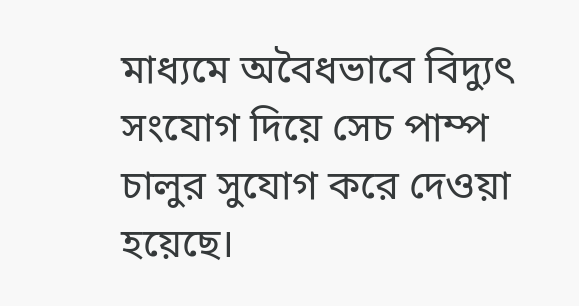মাধ্যমে অবৈধভাবে বিদ্যুৎ সংযোগ দিয়ে সেচ পাম্প চালুর সুযোগ করে দেওয়া হয়েছে।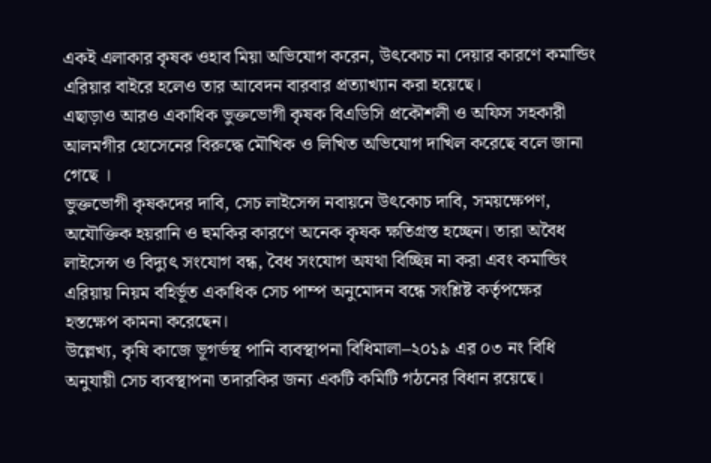একই এলাকার কৃষক ওহাব মিয়া অভিযোগ করেন, উৎকোচ না দেয়ার কারণে কমান্ডিং এরিয়ার বাইরে হলেও তার আবেদন বারবার প্রত্যাখ্যান করা হয়েছে।
এছাড়াও আরও একাধিক ভুক্তভোগী কৃষক বিএডিসি প্রকৌশলী ও অফিস সহকারী আলমগীর হোসেনের বিরুদ্ধে মৌখিক ও লিখিত অভিযোগ দাখিল করেছে বলে জানা গেছে ।
ভুক্তভোগী কৃষকদের দাবি, সেচ লাইসেন্স নবায়নে উৎকোচ দাবি, সময়ক্ষেপণ, অযৌক্তিক হয়রানি ও হুমকির কারণে অনেক কৃষক ক্ষতিগ্রস্ত হচ্ছেন। তারা অবৈধ লাইসেন্স ও বিদ্যুৎ সংযোগ বন্ধ, বৈধ সংযোগ অযথা বিচ্ছিন্ন না করা এবং কমান্ডিং এরিয়ায় নিয়ম বহির্ভূত একাধিক সেচ পাম্প অনুমোদন বন্ধে সংশ্লিষ্ট কর্তৃপক্ষের হস্তক্ষেপ কামনা করেছেন।
উল্লেখ্য, কৃষি কাজে ভূগর্ভস্থ পানি ব্যবস্থাপনা বিধিমালা–২০১৯ এর ০৩ নং বিধি অনুযায়ী সেচ ব্যবস্থাপনা তদারকির জন্য একটি কমিটি গঠনের বিধান রয়েছে।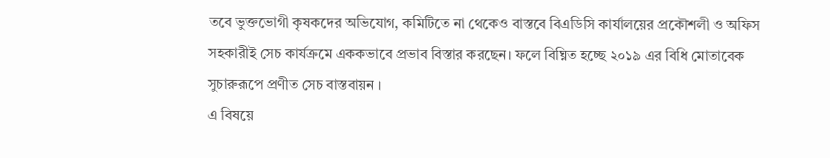তবে ভুক্তভোগী কৃষকদের অভিযোগ, কমিটিতে না থেকেও বাস্তবে বিএডিসি কার্যালয়ের প্রকৌশলী ও অফিস সহকারীই সেচ কার্যক্রমে এককভাবে প্রভাব বিস্তার করছেন। ফলে বিঘ্নিত হচ্ছে ২০১৯ এর বিধি মোতাবেক সুচারুরূপে প্রণীত সেচ বাস্তবায়ন ।
এ বিষয়ে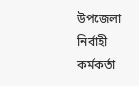উপজেলা নির্বাহী কর্মকর্তা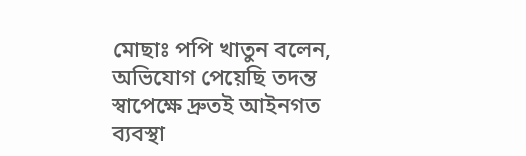মোছাঃ পপি খাতুন বলেন, অভিযোগ পেয়েছি তদন্ত স্বাপেক্ষে দ্রুতই আইনগত ব্যবস্থা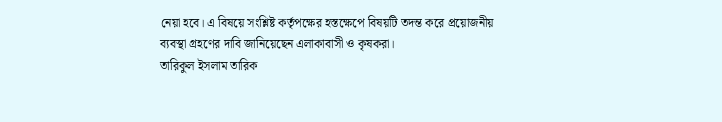নেয়া হবে। এ বিষয়ে সংশ্লিষ্ট কর্তৃপক্ষের হস্তক্ষেপে বিষয়টি তদন্ত করে প্রয়োজনীয় ব্যবস্থা গ্রহণের দাবি জানিয়েছেন এলাকাবাসী ও কৃষকরা।
তারিকুল ইসলাম তারিক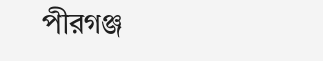পীরগঞ্জ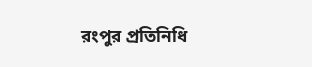রংপুর প্রতিনিধি